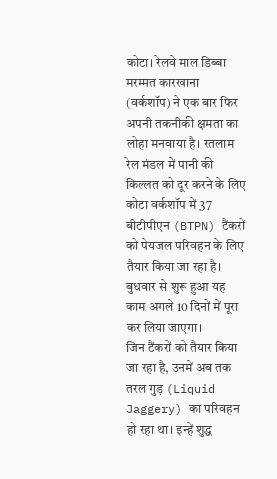कोटा। रेलवे माल डिब्बा मरम्मत कारखाना (वर्कशॉप) ने एक बार फिर अपनी तकनीकी क्षमता का लोहा मनवाया है। रतलाम रेल मंडल में पानी की किल्लत को दूर करने के लिए कोटा वर्कशॉप में 37 बीटीपीएन (BTPN) टैंकरों को पेयजल परिवहन के लिए तैयार किया जा रहा है। बुधवार से शुरू हुआ यह काम अगले 10 दिनों में पूरा कर लिया जाएगा।
जिन टैंकरों को तैयार किया जा रहा है, उनमें अब तक तरल गुड़ (Liquid Jaggery) का परिवहन हो रहा था। इन्हें शुद्ध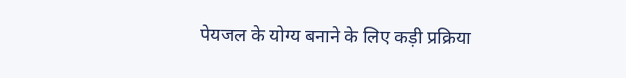पेयजल के योग्य बनाने के लिए कड़ी प्रक्रिया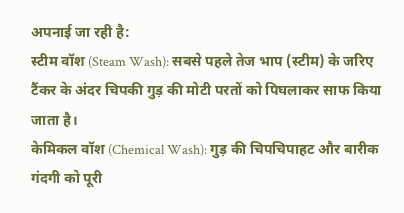अपनाई जा रही है:
स्टीम वॉश (Steam Wash): सबसे पहले तेज भाप (स्टीम) के जरिए टैंकर के अंदर चिपकी गुड़ की मोटी परतों को पिघलाकर साफ किया जाता है।
केमिकल वॉश (Chemical Wash): गुड़ की चिपचिपाहट और बारीक गंदगी को पूरी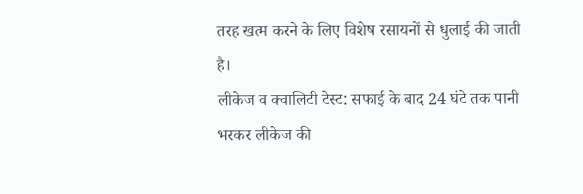तरह खत्म करने के लिए विशेष रसायनों से धुलाई की जाती है।
लीकेज व क्वालिटी टेस्ट: सफाई के बाद 24 घंटे तक पानी भरकर लीकेज की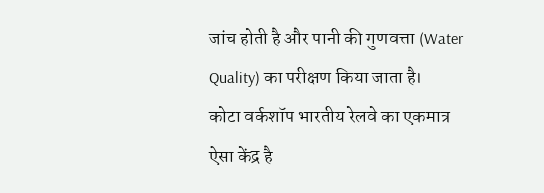जांच होती है और पानी की गुणवत्ता (Water Quality) का परीक्षण किया जाता है।
कोटा वर्कशॉप भारतीय रेलवे का एकमात्र ऐसा केंद्र है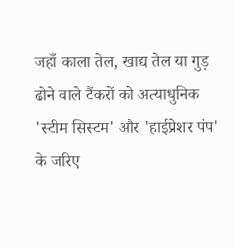जहाँ काला तेल, खाद्य तेल या गुड़ ढोने वाले टैंकरों को अत्याधुनिक 'स्टीम सिस्टम' और 'हाईप्रेशर पंप' के जरिए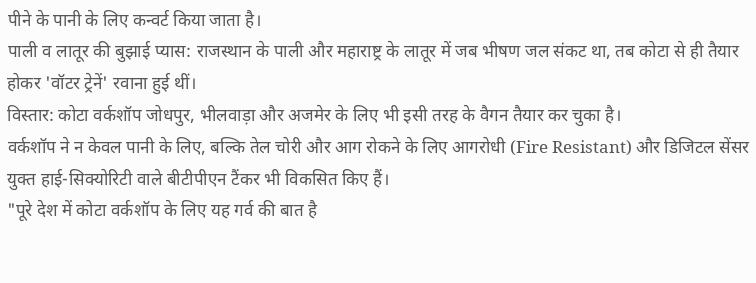पीने के पानी के लिए कन्वर्ट किया जाता है।
पाली व लातूर की बुझाई प्यास: राजस्थान के पाली और महाराष्ट्र के लातूर में जब भीषण जल संकट था, तब कोटा से ही तैयार होकर 'वॉटर ट्रेनें' रवाना हुई थीं।
विस्तार: कोटा वर्कशॉप जोधपुर, भीलवाड़ा और अजमेर के लिए भी इसी तरह के वैगन तैयार कर चुका है।
वर्कशॉप ने न केवल पानी के लिए, बल्कि तेल चोरी और आग रोकने के लिए आगरोधी (Fire Resistant) और डिजिटल सेंसर युक्त हाई-सिक्योरिटी वाले बीटीपीएन टैंकर भी विकसित किए हैं।
"पूरे देश में कोटा वर्कशॉप के लिए यह गर्व की बात है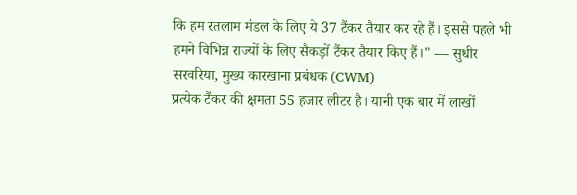कि हम रतलाम मंडल के लिए ये 37 टैंकर तैयार कर रहे हैं। इससे पहले भी हमने विभिन्न राज्यों के लिए सैकड़ों टैंकर तैयार किए हैं।" — सुधीर सरवरिया, मुख्य कारखाना प्रबंधक (CWM)
प्रत्येक टैंकर की क्षमता 55 हजार लीटर है। यानी एक बार में लाखों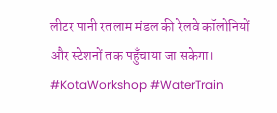लीटर पानी रतलाम मंडल की रेलवे कॉलोनियों और स्टेशनों तक पहुँचाया जा सकेगा।
#KotaWorkshop #WaterTrain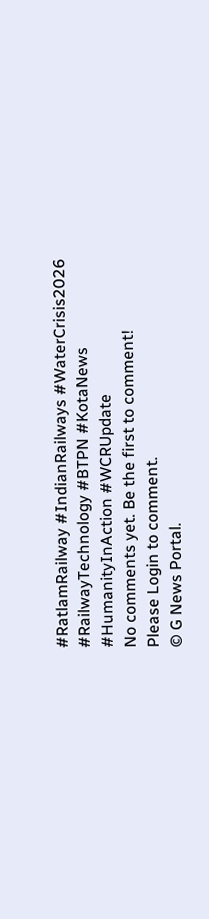#RatlamRailway #IndianRailways #WaterCrisis2026 #RailwayTechnology #BTPN #KotaNews #HumanityInAction #WCRUpdate
No comments yet. Be the first to comment!
Please Login to comment.
© G News Portal.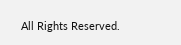All Rights Reserved.